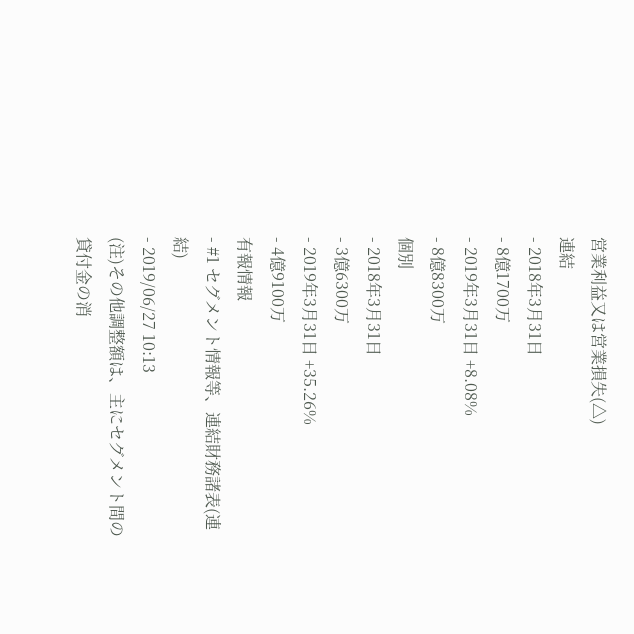営業利益又は営業損失(△)
連結
- 2018年3月31日
- 8億1700万
- 2019年3月31日 +8.08%
- 8億8300万
個別
- 2018年3月31日
- 3億6300万
- 2019年3月31日 +35.26%
- 4億9100万
有報情報
- #1 セグメント情報等、連結財務諸表(連結)
- 2019/06/27 10:13
(注)その他調整額は、主にセグメント間の貸付金の消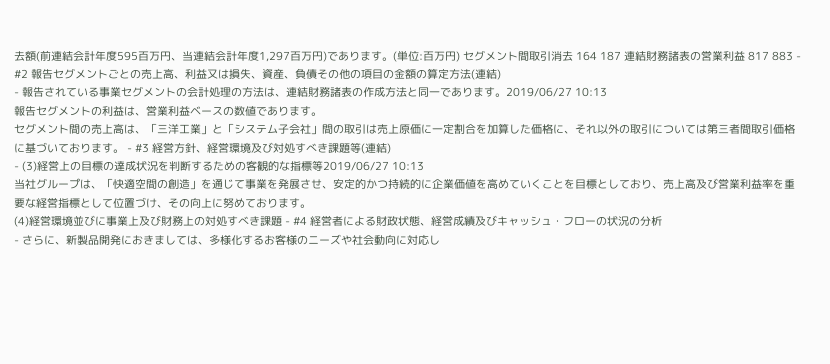去額(前連結会計年度595百万円、当連結会計年度1,297百万円)であります。(単位:百万円) セグメント間取引消去 164 187 連結財務諸表の営業利益 817 883 - #2 報告セグメントごとの売上高、利益又は損失、資産、負債その他の項目の金額の算定方法(連結)
- 報告されている事業セグメントの会計処理の方法は、連結財務諸表の作成方法と同一であります。2019/06/27 10:13
報告セグメントの利益は、営業利益ベースの数値であります。
セグメント間の売上高は、「三洋工業」と「システム子会社」間の取引は売上原価に一定割合を加算した価格に、それ以外の取引については第三者間取引価格に基づいております。 - #3 経営方針、経営環境及び対処すべき課題等(連結)
- (3)経営上の目標の達成状況を判断するための客観的な指標等2019/06/27 10:13
当社グループは、「快適空間の創造」を通じて事業を発展させ、安定的かつ持続的に企業価値を高めていくことを目標としており、売上高及び営業利益率を重要な経営指標として位置づけ、その向上に努めております。
(4)経営環境並びに事業上及び財務上の対処すべき課題 - #4 経営者による財政状態、経営成績及びキャッシュ・フローの状況の分析
- さらに、新製品開発におきましては、多様化するお客様のニーズや社会動向に対応し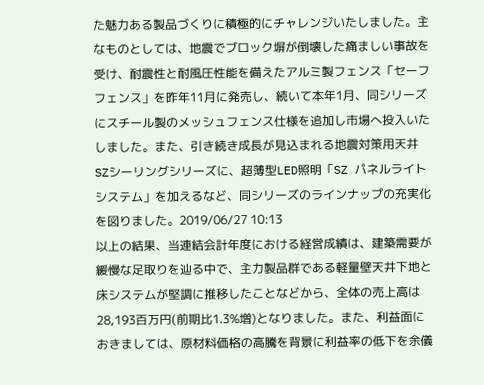た魅力ある製品づくりに積極的にチャレンジいたしました。主なものとしては、地震でブロック塀が倒壊した痛ましい事故を受け、耐震性と耐風圧性能を備えたアルミ製フェンス「セーフフェンス」を昨年11月に発売し、続いて本年1月、同シリーズにスチール製のメッシュフェンス仕様を追加し市場へ投入いたしました。また、引き続き成長が見込まれる地震対策用天井SZシーリングシリーズに、超薄型LED照明「SZ パネルライトシステム」を加えるなど、同シリーズのラインナップの充実化を図りました。2019/06/27 10:13
以上の結果、当連結会計年度における経営成績は、建築需要が緩慢な足取りを辿る中で、主力製品群である軽量壁天井下地と床システムが堅調に推移したことなどから、全体の売上高は28,193百万円(前期比1.3%増)となりました。また、利益面におきましては、原材料価格の高騰を背景に利益率の低下を余儀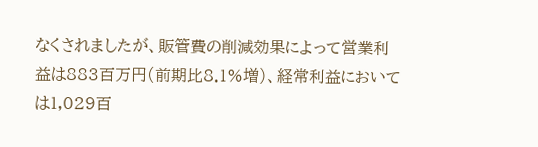なくされましたが、販管費の削減効果によって営業利益は883百万円(前期比8.1%増)、経常利益においては1,029百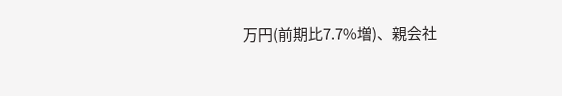万円(前期比7.7%増)、親会社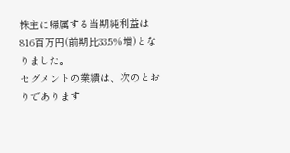株主に帰属する当期純利益は816百万円(前期比33.5%増)となりました。
セグメントの業績は、次のとおりであります